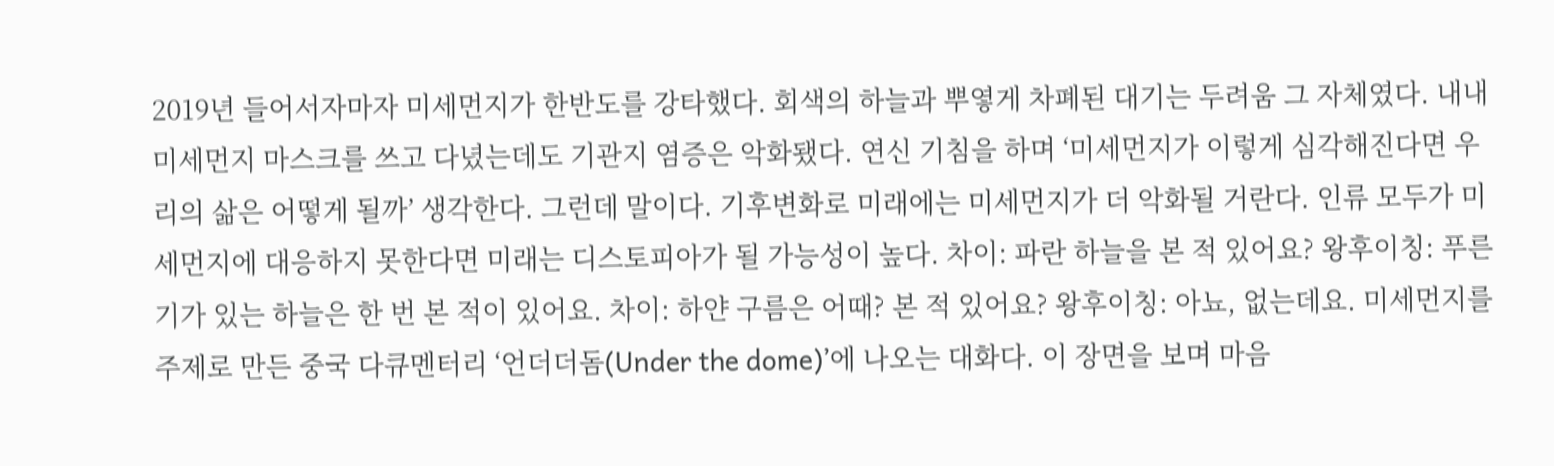2019년 들어서자마자 미세먼지가 한반도를 강타했다. 회색의 하늘과 뿌옇게 차폐된 대기는 두려움 그 자체였다. 내내 미세먼지 마스크를 쓰고 다녔는데도 기관지 염증은 악화됐다. 연신 기침을 하며 ‘미세먼지가 이렇게 심각해진다면 우리의 삶은 어떻게 될까’ 생각한다. 그런데 말이다. 기후변화로 미래에는 미세먼지가 더 악화될 거란다. 인류 모두가 미세먼지에 대응하지 못한다면 미래는 디스토피아가 될 가능성이 높다. 차이: 파란 하늘을 본 적 있어요? 왕후이칭: 푸른 기가 있는 하늘은 한 번 본 적이 있어요. 차이: 하얀 구름은 어때? 본 적 있어요? 왕후이칭: 아뇨, 없는데요. 미세먼지를 주제로 만든 중국 다큐멘터리 ‘언더더돔(Under the dome)’에 나오는 대화다. 이 장면을 보며 마음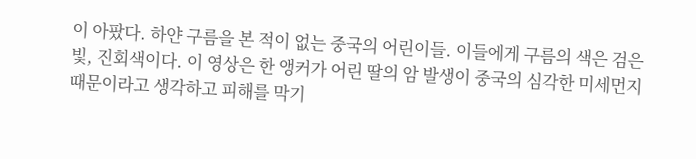이 아팠다. 하얀 구름을 본 적이 없는 중국의 어린이들. 이들에게 구름의 색은 검은빛, 진회색이다. 이 영상은 한 앵커가 어린 딸의 암 발생이 중국의 심각한 미세먼지 때문이라고 생각하고 피해를 막기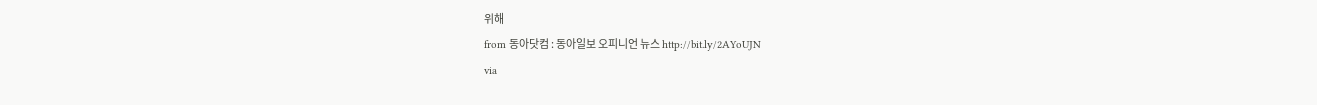위해
from 동아닷컴 : 동아일보 오피니언 뉴스 http://bit.ly/2AYoUJN
via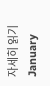자세히 읽기
January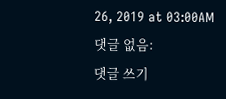26, 2019 at 03:00AM
댓글 없음:
댓글 쓰기